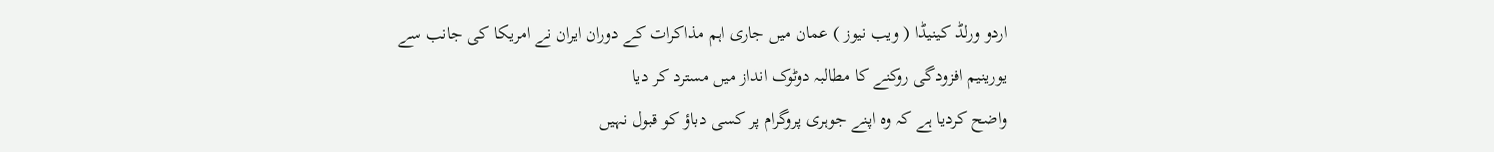اردو ورلڈ کینیڈا ( ویب نیوز ) عمان میں جاری اہم مذاکرات کے دوران ایران نے امریکا کی جانب سے یورینیم افزودگی روکنے کا مطالبہ دوٹوک انداز میں مسترد کر دیا
واضح کردیا ہے کہ وہ اپنے جوہری پروگرام پر کسی دباؤ کو قبول نہیں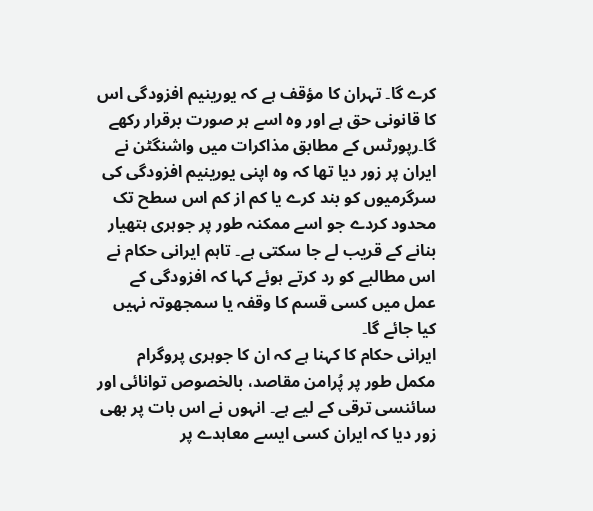کرے گا۔ تہران کا مؤقف ہے کہ یورینیم افزودگی اس کا قانونی حق ہے اور وہ اسے ہر صورت برقرار رکھے گا۔رپورٹس کے مطابق مذاکرات میں واشنگٹن نے ایران پر زور دیا تھا کہ وہ اپنی یورینیم افزودگی کی سرگرمیوں کو بند کرے یا کم از کم اس سطح تک محدود کردے جو اسے ممکنہ طور پر جوہری ہتھیار بنانے کے قریب لے جا سکتی ہے۔ تاہم ایرانی حکام نے اس مطالبے کو رد کرتے ہوئے کہا کہ افزودگی کے عمل میں کسی قسم کا وقفہ یا سمجھوتہ نہیں کیا جائے گا۔
ایرانی حکام کا کہنا ہے کہ ان کا جوہری پروگرام مکمل طور پر پُرامن مقاصد، بالخصوص توانائی اور سائنسی ترقی کے لیے ہے۔ انہوں نے اس بات پر بھی زور دیا کہ ایران کسی ایسے معاہدے پر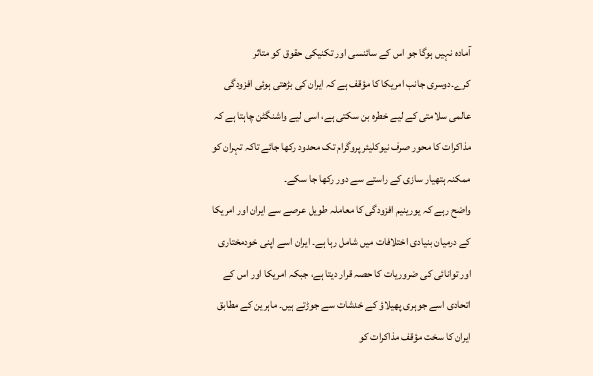آمادہ نہیں ہوگا جو اس کے سائنسی اور تکنیکی حقوق کو متاثر کرے۔دوسری جانب امریکا کا مؤقف ہے کہ ایران کی بڑھتی ہوئی افزودگی عالمی سلامتی کے لیے خطرہ بن سکتی ہے، اسی لیے واشنگٹن چاہتا ہے کہ مذاکرات کا محور صرف نیوکلیئر پروگرام تک محدود رکھا جائے تاکہ تہران کو ممکنہ ہتھیار سازی کے راستے سے دور رکھا جا سکے۔
واضح رہے کہ یورینیم افزودگی کا معاملہ طویل عرصے سے ایران اور امریکا کے درمیان بنیادی اختلافات میں شامل رہا ہے۔ ایران اسے اپنی خودمختاری اور توانائی کی ضروریات کا حصہ قرار دیتا ہے، جبکہ امریکا اور اس کے اتحادی اسے جوہری پھیلاؤ کے خدشات سے جوڑتے ہیں۔ ماہرین کے مطابق ایران کا سخت مؤقف مذاکرات کو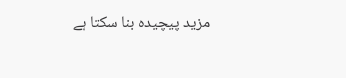مزید پیچیدہ بنا سکتا ہے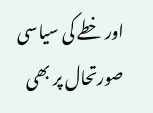اور خطے کی سیاسی صورتحال پر بھی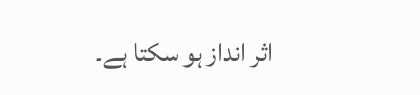اثر انداز ہو سکتا ہے۔